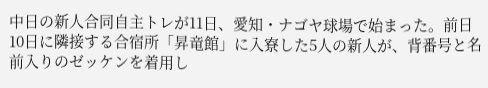中日の新人合同自主トレが11日、愛知・ナゴヤ球場で始まった。前日10日に隣接する合宿所「昇竜館」に入寮した5人の新人が、背番号と名前入りのゼッケンを着用し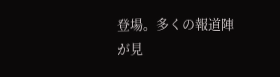登場。多くの報道陣が見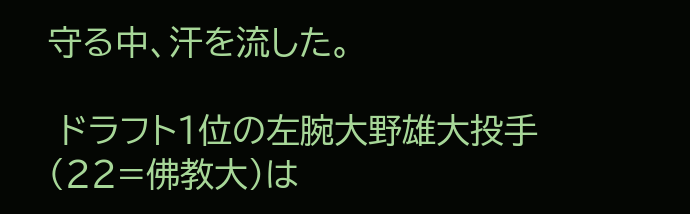守る中、汗を流した。

 ドラフト1位の左腕大野雄大投手(22=佛教大)は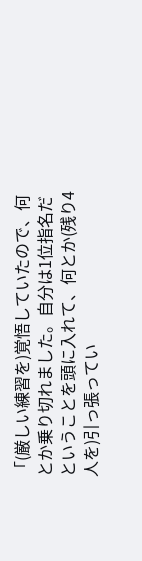「(厳しい練習を)覚悟していたので、何とか乗り切れました。自分は1位指名だということを頭に入れて、何とか(残り4人を)引っ張ってい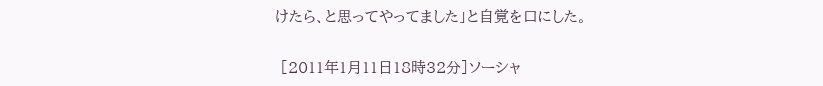けたら、と思ってやってました」と自覚を口にした。

 [2011年1月11日18時32分]ソーシャ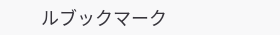ルブックマーク